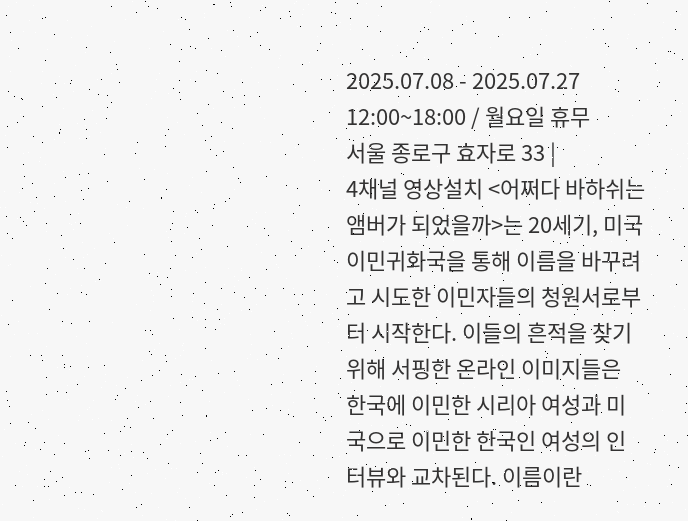2025.07.08 - 2025.07.27
12:00~18:00 / 월요일 휴무
서울 종로구 효자로 33 |
4채널 영상설치 <어쩌다 바하쉬는 앰버가 되었을까>는 20세기, 미국이민귀화국을 통해 이름을 바꾸려고 시도한 이민자들의 청원서로부터 시작한다. 이들의 흔적을 찾기 위해 서핑한 온라인 이미지들은 한국에 이민한 시리아 여성과 미국으로 이민한 한국인 여성의 인터뷰와 교차된다. 이름이란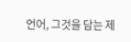언어, 그것을 담는 제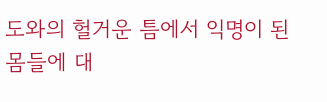도와의 헐거운 틈에서 익명이 된 몸들에 대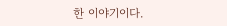한 이야기이다.